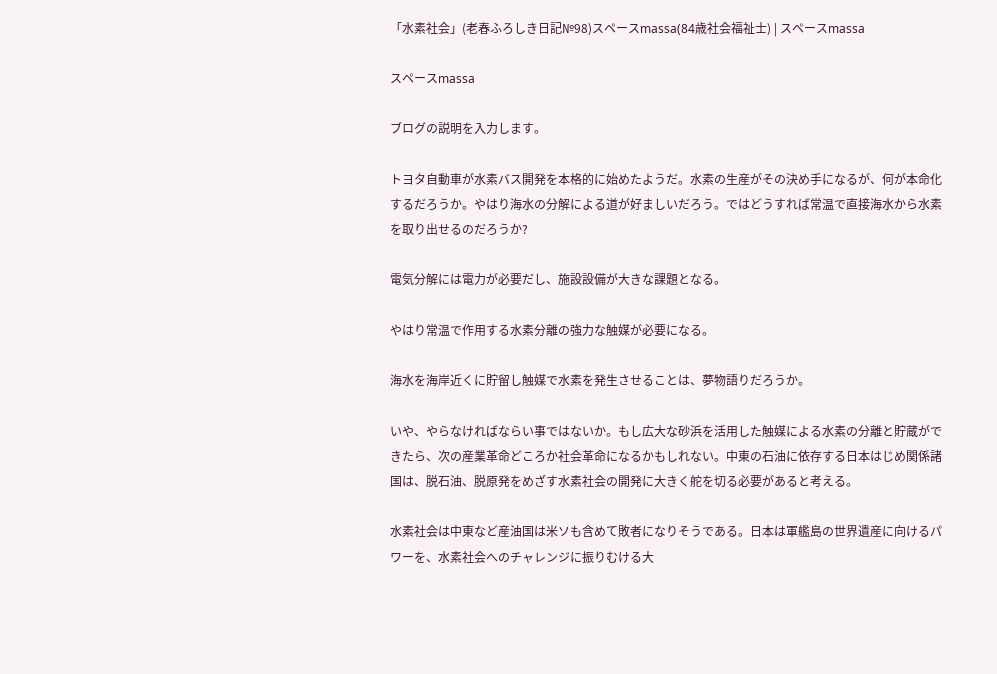「水素社会」(老春ふろしき日記№98)スペースmassa(84歳社会福祉士) | スペースmassa

スペースmassa

ブログの説明を入力します。

トヨタ自動車が水素バス開発を本格的に始めたようだ。水素の生産がその決め手になるが、何が本命化するだろうか。やはり海水の分解による道が好ましいだろう。ではどうすれば常温で直接海水から水素を取り出せるのだろうか?

電気分解には電力が必要だし、施設設備が大きな課題となる。

やはり常温で作用する水素分離の強力な触媒が必要になる。

海水を海岸近くに貯留し触媒で水素を発生させることは、夢物語りだろうか。

いや、やらなければならい事ではないか。もし広大な砂浜を活用した触媒による水素の分離と貯蔵ができたら、次の産業革命どころか社会革命になるかもしれない。中東の石油に依存する日本はじめ関係諸国は、脱石油、脱原発をめざす水素社会の開発に大きく舵を切る必要があると考える。

水素社会は中東など産油国は米ソも含めて敗者になりそうである。日本は軍艦島の世界遺産に向けるパワーを、水素社会へのチャレンジに振りむける大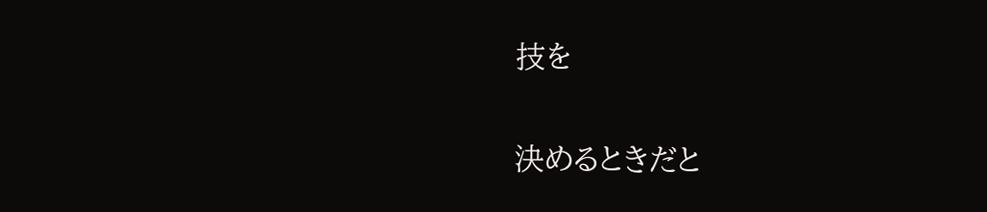技を

決めるときだと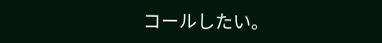コールしたい。